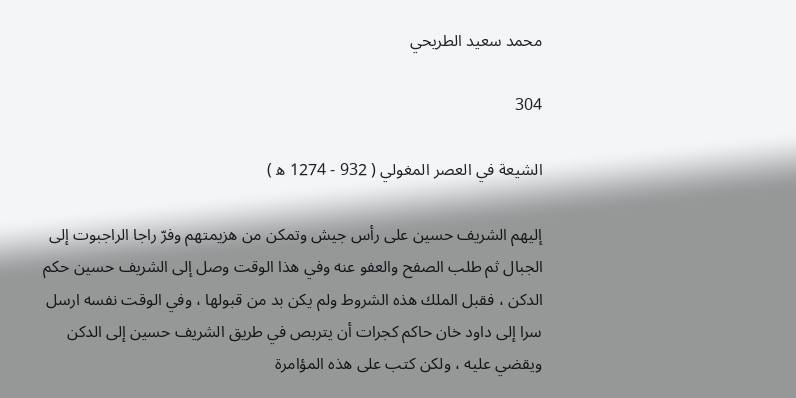محمد سعيد الطريحي

304

الشيعة في العصر المغولي ( 932 - 1274 ه‍ )

إليهم الشريف حسين على رأس جيش وتمكن من هزيمتهم وفرّ راجا الراجبوت إلى الجبال ثم طلب الصفح والعفو عنه وفي هذا الوقت وصل إلى الشريف حسين حكم الدكن ، فقبل الملك هذه الشروط ولم يكن بد من قبولها ، وفي الوقت نفسه ارسل سرا إلى داود خان حاكم كجرات أن يتربص في طريق الشريف حسين إلى الدكن ويقضي عليه ، ولكن كتب على هذه المؤامرة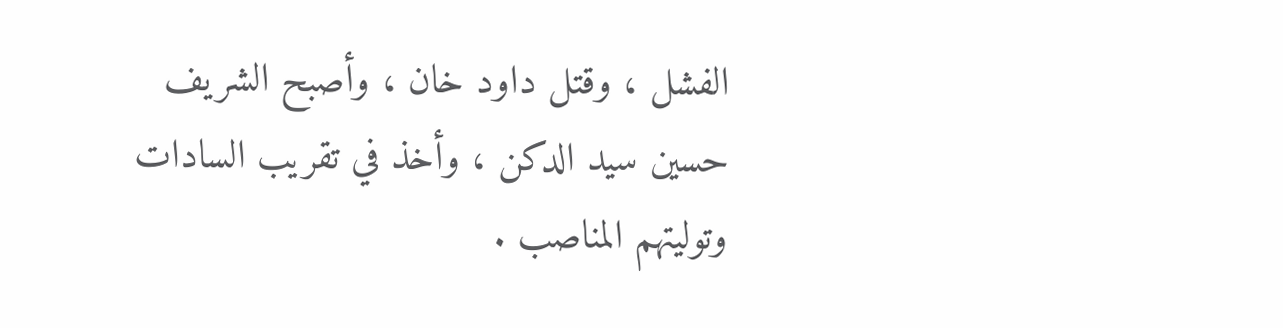الفشل ، وقتل داود خان ، وأصبح الشريف حسين سيد الدكن ، وأخذ في تقريب السادات وتوليتهم المناصب .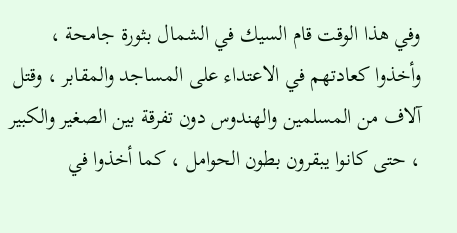وفي هذا الوقت قام السيك في الشمال بثورة جامحة ، وأخذوا كعادتهم في الاعتداء على المساجد والمقابر ، وقتل آلاف من المسلمين والهندوس دون تفرقة بين الصغير والكبير ، حتى كانوا يبقرون بطون الحوامل ، كما أخذوا في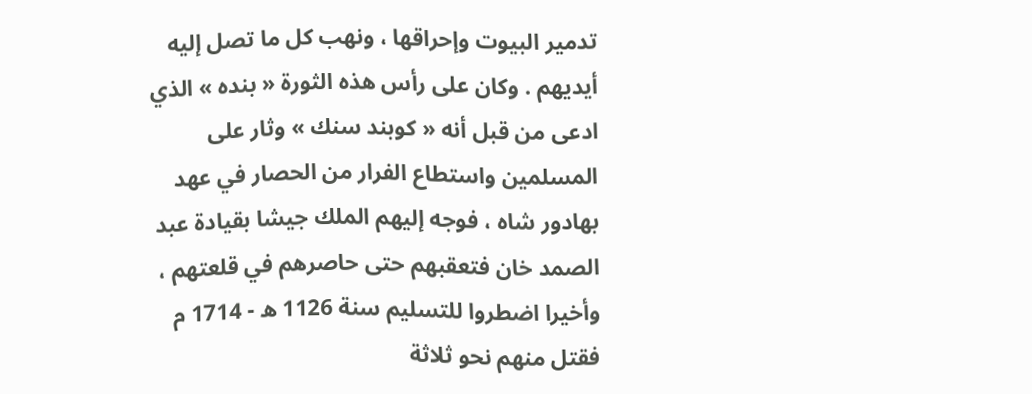تدمير البيوت وإحراقها ، ونهب كل ما تصل إليه أيديهم . وكان على رأس هذه الثورة « بنده » الذي ادعى من قبل أنه « كوبند سنك » وثار على المسلمين واستطاع الفرار من الحصار في عهد بهادور شاه ، فوجه إليهم الملك جيشا بقيادة عبد الصمد خان فتعقبهم حتى حاصرهم في قلعتهم ، وأخيرا اضطروا للتسليم سنة 1126 ه - 1714 م فقتل منهم نحو ثلاثة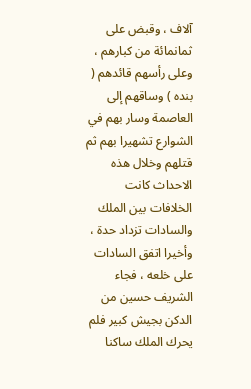آلاف ، وقبض على ثمانمائة من كبارهم ، وعلى رأسهم قائدهم ( بنده ) وساقهم إلى العاصمة وسار بهم في الشوارع تشهيرا بهم ثم قتلهم وخلال هذه الاحداث كانت الخلافات بين الملك والسادات تزداد حدة ، وأخيرا اتفق السادات على خلعه ، فجاء الشريف حسين من الدكن بجيش كبير فلم يحرك الملك ساكنا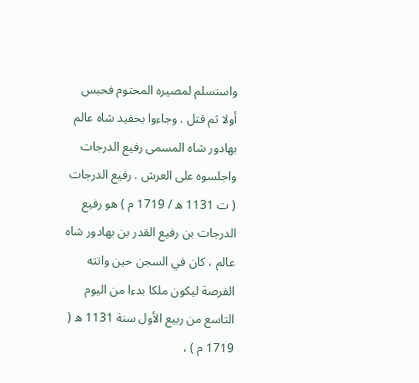واستسلم لمصيره المحتوم فحبس أولا ثم قتل . وجاءوا بحفيد شاه عالم بهادور شاه المسمى رفيع الدرجات واجلسوه على العرش . رفيع الدرجات ( ت 1131 ه / 1719 م ) هو رفيع الدرجات بن رفيع القدر بن بهادور شاه عالم ، كان في السجن حين واتته الفرصة ليكون ملكا بدءا من اليوم التاسع من ربيع الأول سنة 1131 ه ( 1719 م ) ،